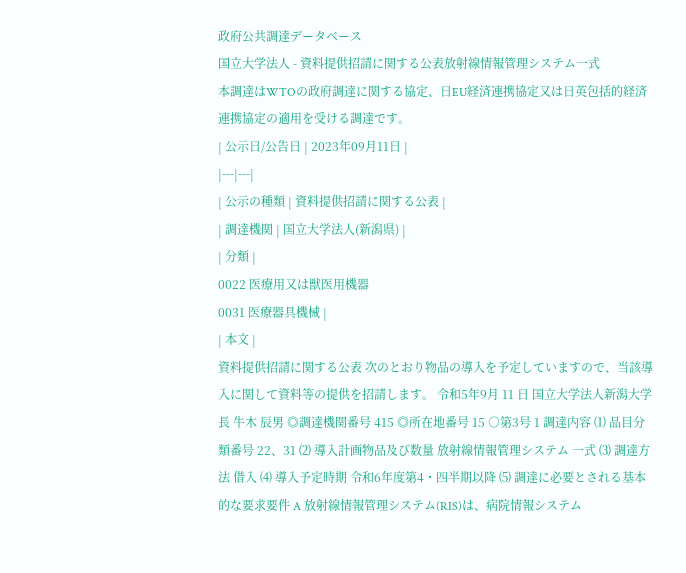政府公共調達データベース
国立大学法人 - 資料提供招請に関する公表放射線情報管理システム一式
本調達はWTOの政府調達に関する協定、日EU経済連携協定又は日英包括的経済連携協定の適用を受ける調達です。
| 公示日/公告日 | 2023年09月11日 |
|---|---|
| 公示の種類 | 資料提供招請に関する公表 |
| 調達機関 | 国立大学法人(新潟県) |
| 分類 |
0022 医療用又は獣医用機器
0031 医療器具機械 |
| 本文 |
資料提供招請に関する公表 次のとおり物品の導入を予定していますので、当該導入に関して資料等の提供を招請します。 令和5年9月 11 日 国立大学法人新潟大学長 牛木 辰男 ◎調達機関番号 415 ◎所在地番号 15 ○第3号 1 調達内容 ⑴ 品目分類番号 22、31 ⑵ 導入計画物品及び数量 放射線情報管理システム 一式 ⑶ 調達方法 借入 ⑷ 導入予定時期 令和6年度第4・四半期以降 ⑸ 調達に必要とされる基本的な要求要件 A 放射線情報管理システム(RIS)は、病院情報システム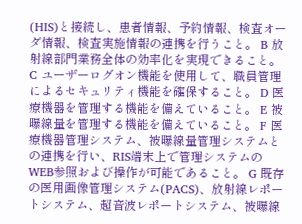(HIS)と接続し、患者情報、予約情報、検査オーダ情報、検査実施情報の連携を行うこと。 B 放射線部門業務全体の効率化を実現できること。 C ユーザーログオン機能を使用して、職員管理によるセキュリティ機能を確保すること。 D 医療機器を管理する機能を備えていること。 E 被曝線量を管理する機能を備えていること。 F 医療機器管理システム、被曝線量管理システムとの連携を行い、RIS端末上で管理システムのWEB参照および操作が可能であること。 G 既存の医用画像管理システム(PACS)、放射線レポートシステム、超音波レポートシステム、被曝線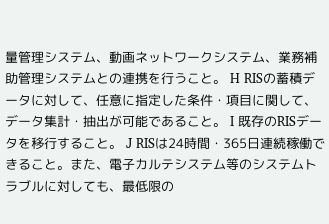量管理システム、動画ネットワークシステム、業務補助管理システムとの連携を行うこと。 H RISの蓄積データに対して、任意に指定した条件・項目に関して、データ集計・抽出が可能であること。 I 既存のRISデータを移行すること。 J RISは24時間・365日連続稼働できること。また、電子カルテシステム等のシステムトラブルに対しても、最低限の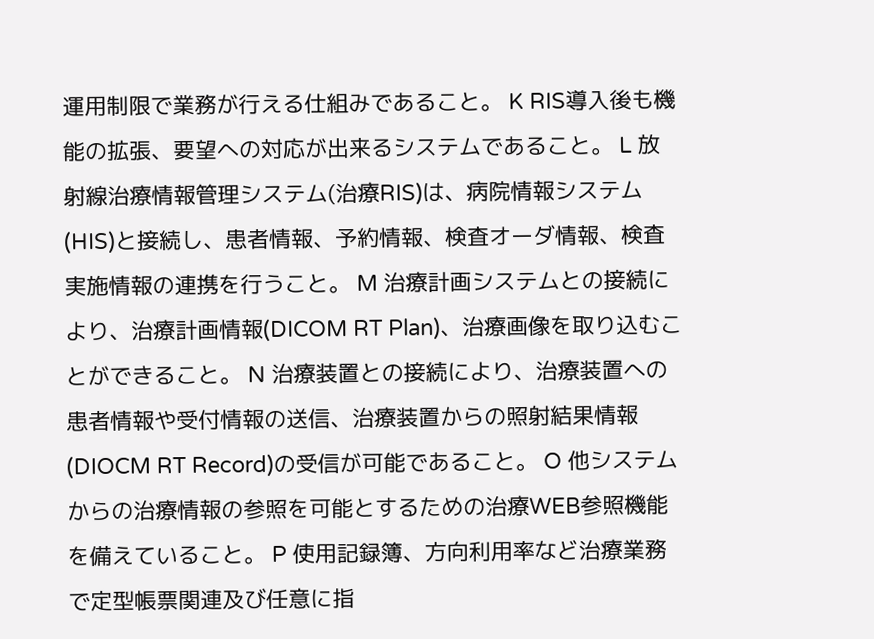運用制限で業務が行える仕組みであること。 K RIS導入後も機能の拡張、要望への対応が出来るシステムであること。 L 放射線治療情報管理システム(治療RIS)は、病院情報システム(HIS)と接続し、患者情報、予約情報、検査オーダ情報、検査実施情報の連携を行うこと。 M 治療計画システムとの接続により、治療計画情報(DICOM RT Plan)、治療画像を取り込むことができること。 N 治療装置との接続により、治療装置への患者情報や受付情報の送信、治療装置からの照射結果情報(DIOCM RT Record)の受信が可能であること。 O 他システムからの治療情報の参照を可能とするための治療WEB参照機能を備えていること。 P 使用記録簿、方向利用率など治療業務で定型帳票関連及び任意に指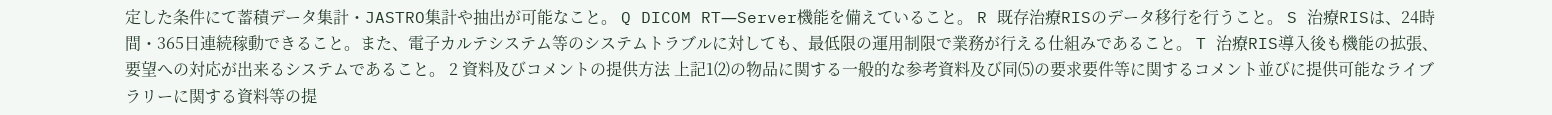定した条件にて蓄積データ集計・JASTRO集計や抽出が可能なこと。 Q DICOM RT―Server機能を備えていること。 R 既存治療RISのデータ移行を行うこと。 S 治療RISは、24時間・365日連続稼動できること。また、電子カルテシステム等のシステムトラブルに対しても、最低限の運用制限で業務が行える仕組みであること。 T 治療RIS導入後も機能の拡張、要望への対応が出来るシステムであること。 2 資料及びコメントの提供方法 上記1⑵の物品に関する一般的な参考資料及び同⑸の要求要件等に関するコメント並びに提供可能なライブラリーに関する資料等の提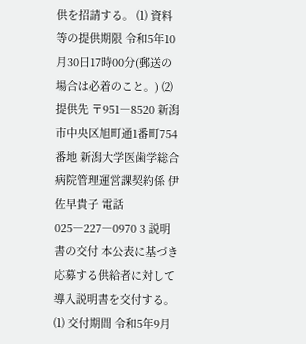供を招請する。 ⑴ 資料等の提供期限 令和5年10月30日17時00分(郵送の場合は必着のこと。) ⑵ 提供先 〒951―8520 新潟市中央区旭町通1番町754番地 新潟大学医歯学総合病院管理運営課契約係 伊佐早貴子 電話025―227―0970 3 説明書の交付 本公表に基づき応募する供給者に対して導入説明書を交付する。 ⑴ 交付期間 令和5年9月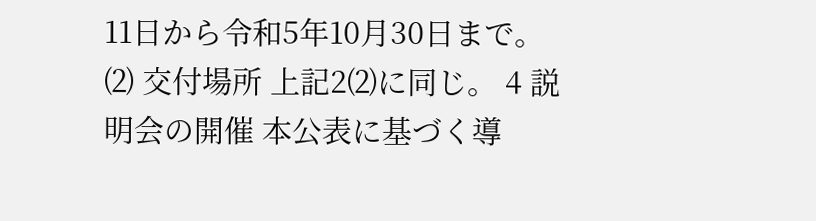11日から令和5年10月30日まで。 ⑵ 交付場所 上記2⑵に同じ。 4 説明会の開催 本公表に基づく導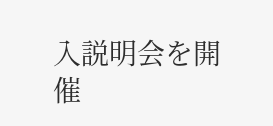入説明会を開催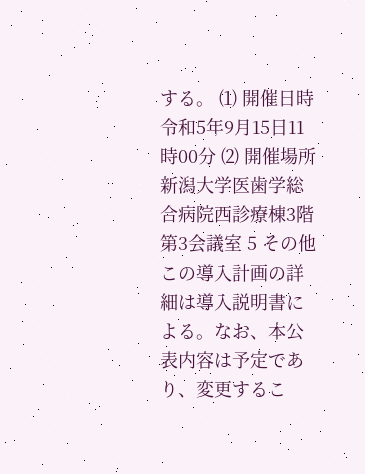する。 ⑴ 開催日時 令和5年9月15日11時00分 ⑵ 開催場所 新潟大学医歯学総合病院西診療棟3階 第3会議室 5 その他 この導入計画の詳細は導入説明書による。なお、本公表内容は予定であり、変更するこ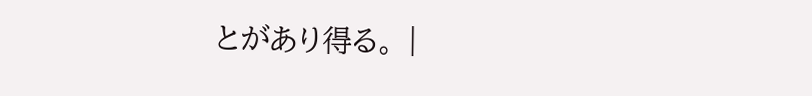とがあり得る。 |